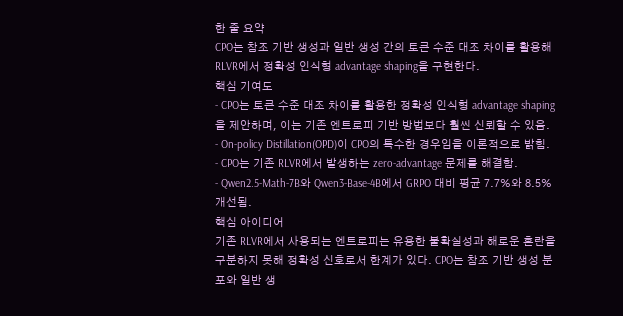한 줄 요약
CPO는 참조 기반 생성과 일반 생성 간의 토큰 수준 대조 차이를 활용해 RLVR에서 정확성 인식형 advantage shaping을 구현한다.
핵심 기여도
- CPO는 토큰 수준 대조 차이를 활용한 정확성 인식형 advantage shaping을 제안하며, 이는 기존 엔트로피 기반 방법보다 훨씬 신뢰할 수 있음.
- On-policy Distillation(OPD)이 CPO의 특수한 경우임을 이론적으로 밝힘.
- CPO는 기존 RLVR에서 발생하는 zero-advantage 문제를 해결함.
- Qwen2.5-Math-7B와 Qwen3-Base-4B에서 GRPO 대비 평균 7.7%와 8.5% 개선됨.
핵심 아이디어
기존 RLVR에서 사용되는 엔트로피는 유용한 불확실성과 해로운 혼란을 구분하지 못해 정확성 신호로서 한계가 있다. CPO는 참조 기반 생성 분포와 일반 생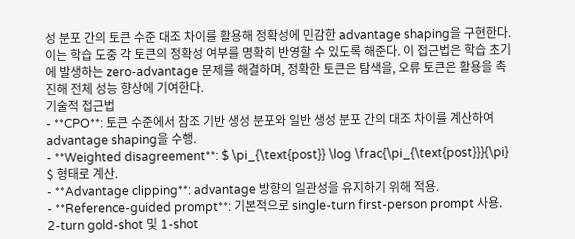성 분포 간의 토큰 수준 대조 차이를 활용해 정확성에 민감한 advantage shaping을 구현한다. 이는 학습 도중 각 토큰의 정확성 여부를 명확히 반영할 수 있도록 해준다. 이 접근법은 학습 초기에 발생하는 zero-advantage 문제를 해결하며, 정확한 토큰은 탐색을, 오류 토큰은 활용을 촉진해 전체 성능 향상에 기여한다.
기술적 접근법
- **CPO**: 토큰 수준에서 참조 기반 생성 분포와 일반 생성 분포 간의 대조 차이를 계산하여 advantage shaping을 수행.
- **Weighted disagreement**: $ \pi_{\text{post}} \log \frac{\pi_{\text{post}}}{\pi} $ 형태로 계산.
- **Advantage clipping**: advantage 방향의 일관성을 유지하기 위해 적용.
- **Reference-guided prompt**: 기본적으로 single-turn first-person prompt 사용. 2-turn gold-shot 및 1-shot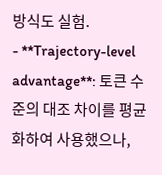방식도 실험.
- **Trajectory-level advantage**: 토큰 수준의 대조 차이를 평균화하여 사용했으나,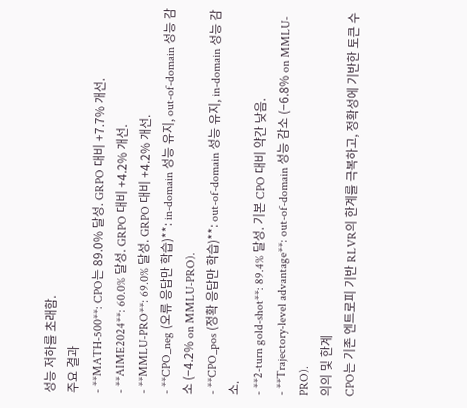성능 저하를 초래함.
주요 결과
- **MATH-500**: CPO는 89.0% 달성. GRPO 대비 +7.7% 개선.
- **AIME2024**: 60.0% 달성. GRPO 대비 +4.2% 개선.
- **MMLU-PRO**: 69.0% 달성. GRPO 대비 +4.2% 개선.
- **CPO_neg (오류 응답만 학습)**: in-domain 성능 유지, out-of-domain 성능 감소 (−4.2% on MMLU-PRO).
- **CPO_pos (정확 응답만 학습)**: out-of-domain 성능 유지, in-domain 성능 감소.
- **2-turn gold-shot**: 89.4% 달성. 기본 CPO 대비 약간 낮음.
- **Trajectory-level advantage**: out-of-domain 성능 감소 (−6.8% on MMLU-PRO).
의의 및 한계
CPO는 기존 엔트로피 기반 RLVR의 한계를 극복하고, 정확성에 기반한 토큰 수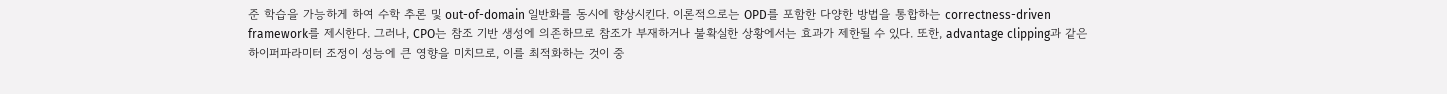준 학습을 가능하게 하여 수학 추론 및 out-of-domain 일반화를 동시에 향상시킨다. 이론적으로는 OPD를 포함한 다양한 방법을 통합하는 correctness-driven framework를 제시한다. 그러나, CPO는 참조 기반 생성에 의존하므로 참조가 부재하거나 불확실한 상황에서는 효과가 제한될 수 있다. 또한, advantage clipping과 같은 하이퍼파라미터 조정이 성능에 큰 영향을 미치므로, 이를 최적화하는 것이 중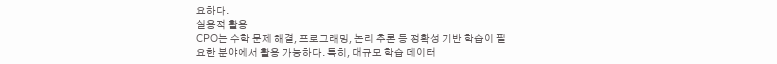요하다.
실용적 활용
CPO는 수학 문제 해결, 프로그래밍, 논리 추론 등 정확성 기반 학습이 필요한 분야에서 활용 가능하다. 특히, 대규모 학습 데이터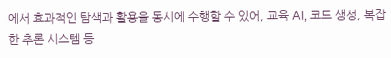에서 효과적인 탐색과 활용을 동시에 수행할 수 있어, 교육 AI, 코드 생성, 복잡한 추론 시스템 등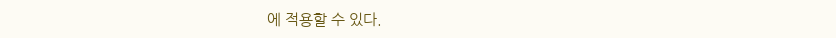에 적용할 수 있다.